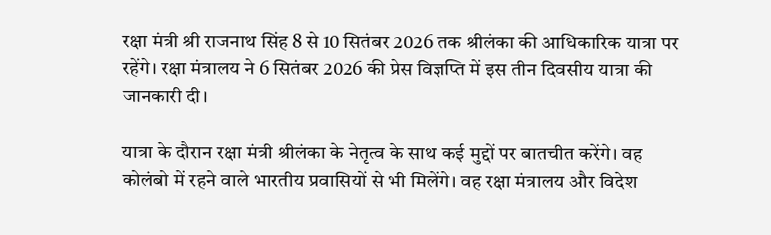रक्षा मंत्री श्री राजनाथ सिंह 8 से 10 सितंबर 2026 तक श्रीलंका की आधिकारिक यात्रा पर रहेंगे। रक्षा मंत्रालय ने 6 सितंबर 2026 की प्रेस विज्ञप्ति में इस तीन दिवसीय यात्रा की जानकारी दी।

यात्रा के दौरान रक्षा मंत्री श्रीलंका के नेतृत्व के साथ कई मुद्दों पर बातचीत करेंगे। वह कोलंबो में रहने वाले भारतीय प्रवासियों से भी मिलेंगे। वह रक्षा मंत्रालय और विदेश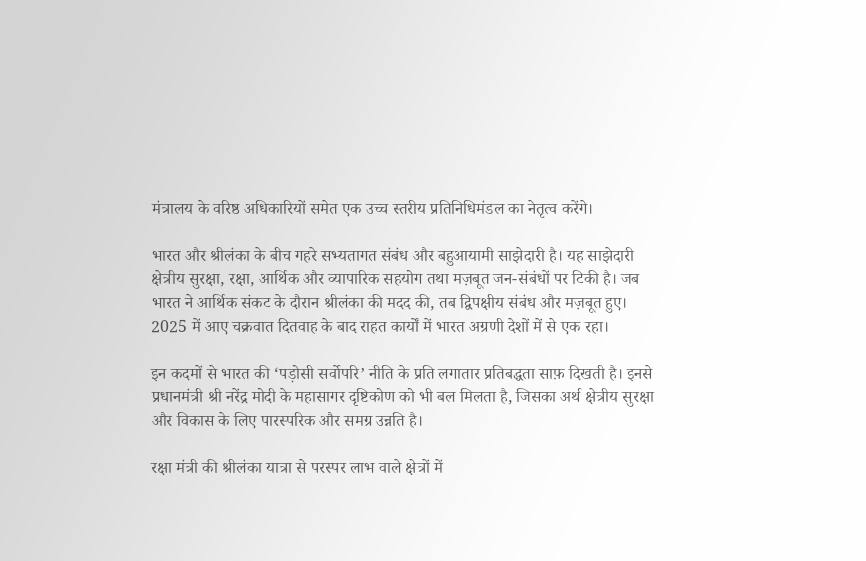मंत्रालय के वरिष्ठ अधिकारियों समेत एक उच्च स्तरीय प्रतिनिधिमंडल का नेतृत्व करेंगे।

भारत और श्रीलंका के बीच गहरे सभ्यतागत संबंध और बहुआयामी साझेदारी है। यह साझेदारी क्षेत्रीय सुरक्षा, रक्षा, आर्थिक और व्यापारिक सहयोग तथा मज़बूत जन-संबंधों पर टिकी है। जब भारत ने आर्थिक संकट के दौरान श्रीलंका की मदद की, तब द्विपक्षीय संबंध और मज़बूत हुए। 2025 में आए चक्रवात दितवाह के बाद राहत कार्यों में भारत अग्रणी देशों में से एक रहा।

इन कदमों से भारत की ‘पड़ोसी सर्वोपरि’ नीति के प्रति लगातार प्रतिबद्धता साफ़ दिखती है। इनसे प्रधानमंत्री श्री नरेंद्र मोदी के महासागर दृष्टिकोण को भी बल मिलता है, जिसका अर्थ क्षेत्रीय सुरक्षा और विकास के लिए पारस्परिक और समग्र उन्नति है।

रक्षा मंत्री की श्रीलंका यात्रा से परस्पर लाभ वाले क्षेत्रों में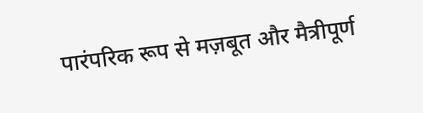पारंपरिक रूप से मज़बूत और मैत्रीपूर्ण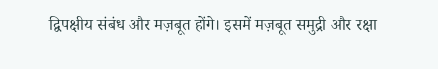द्विपक्षीय संबंध और मज़बूत होंगे। इसमें मज़बूत समुद्री और रक्षा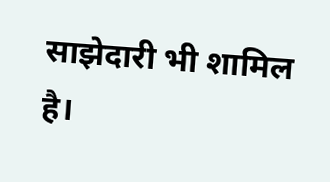साझेदारी भी शामिल है।